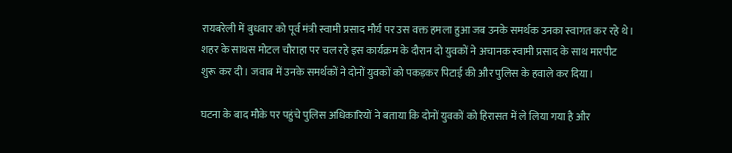रायबरेली में बुधवार को पूर्व मंत्री स्वामी प्रसाद मौर्य पर उस वक्त हमला हुआ जब उनके समर्थक उनका स्वागत कर रहे थे। शहर के साथस मोटल चौराहा पर चल रहे इस कार्यक्रम के दौरान दो युवकों ने अचानक स्वामी प्रसाद के साथ मारपीट शुरू कर दी। जवाब में उनके समर्थकों ने दोनों युवकों को पकड़कर पिटाई की और पुलिस के हवाले कर दिया।

घटना के बाद मौके पर पहुंचे पुलिस अधिकारियों ने बताया कि दोनों युवकों को हिरासत में ले लिया गया है और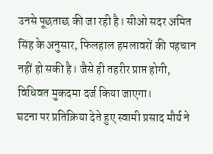उनसे पूछताछ की जा रही है। सीओ सदर अमित सिंह के अनुसार, फिलहाल हमलावरों की पहचान नहीं हो सकी है। जैसे ही तहरीर प्राप्त होगी, विधिवत मुकदमा दर्ज किया जाएगा।
घटना पर प्रतिक्रिया देते हुए स्वामी प्रसाद मौर्य ने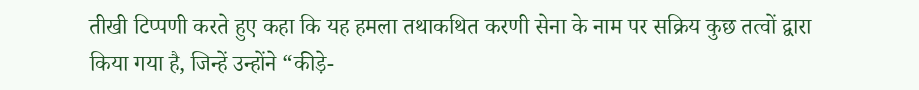तीखी टिप्पणी करते हुए कहा कि यह हमला तथाकथित करणी सेना के नाम पर सक्रिय कुछ तत्वों द्वारा किया गया है, जिन्हें उन्होंने “कीड़े-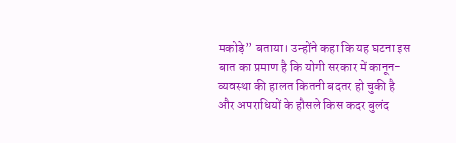मकोड़े” बताया। उन्होंने कहा कि यह घटना इस बात का प्रमाण है कि योगी सरकार में कानून-व्यवस्था की हालत कितनी बदतर हो चुकी है और अपराधियों के हौसले किस कदर बुलंद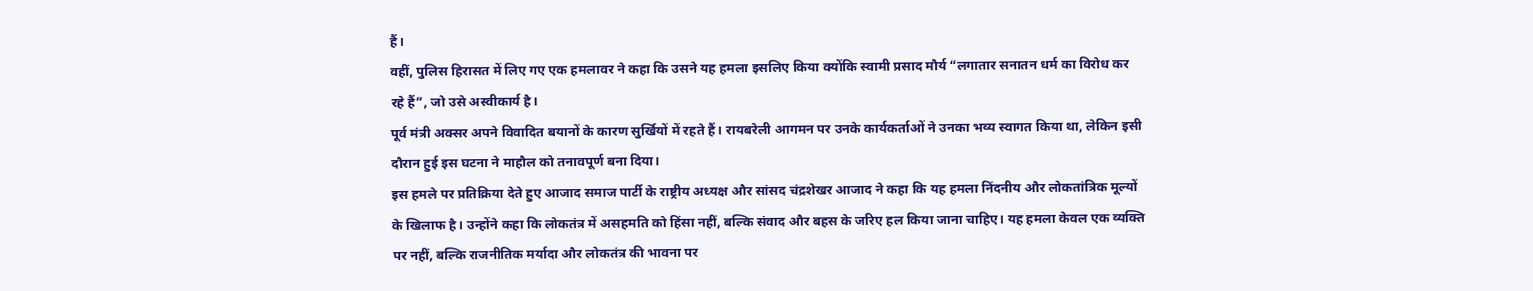हैं।
वहीं, पुलिस हिरासत में लिए गए एक हमलावर ने कहा कि उसने यह हमला इसलिए किया क्योंकि स्वामी प्रसाद मौर्य “लगातार सनातन धर्म का विरोध कर रहे हैं”, जो उसे अस्वीकार्य है।
पूर्व मंत्री अक्सर अपने विवादित बयानों के कारण सुर्खियों में रहते हैं। रायबरेली आगमन पर उनके कार्यकर्ताओं ने उनका भव्य स्वागत किया था, लेकिन इसी दौरान हुई इस घटना ने माहौल को तनावपूर्ण बना दिया।
इस हमले पर प्रतिक्रिया देते हुए आजाद समाज पार्टी के राष्ट्रीय अध्यक्ष और सांसद चंद्रशेखर आजाद ने कहा कि यह हमला निंदनीय और लोकतांत्रिक मूल्यों के खिलाफ है। उन्होंने कहा कि लोकतंत्र में असहमति को हिंसा नहीं, बल्कि संवाद और बहस के जरिए हल किया जाना चाहिए। यह हमला केवल एक व्यक्ति पर नहीं, बल्कि राजनीतिक मर्यादा और लोकतंत्र की भावना पर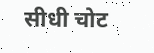सीधी चोट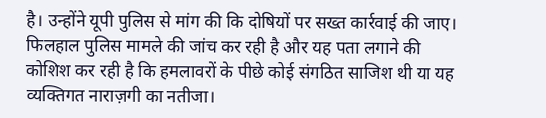है। उन्होंने यूपी पुलिस से मांग की कि दोषियों पर सख्त कार्रवाई की जाए।
फिलहाल पुलिस मामले की जांच कर रही है और यह पता लगाने की कोशिश कर रही है कि हमलावरों के पीछे कोई संगठित साजिश थी या यह व्यक्तिगत नाराज़गी का नतीजा।